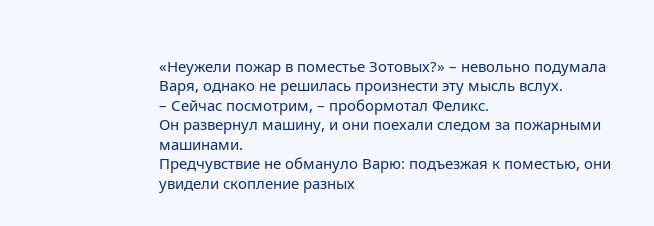«Неужели пожар в поместье Зотовых?» – невольно подумала Варя, однако не решилась произнести эту мысль вслух.
– Сейчас посмотрим, – пробормотал Феликс.
Он развернул машину, и они поехали следом за пожарными машинами.
Предчувствие не обмануло Варю: подъезжая к поместью, они увидели скопление разных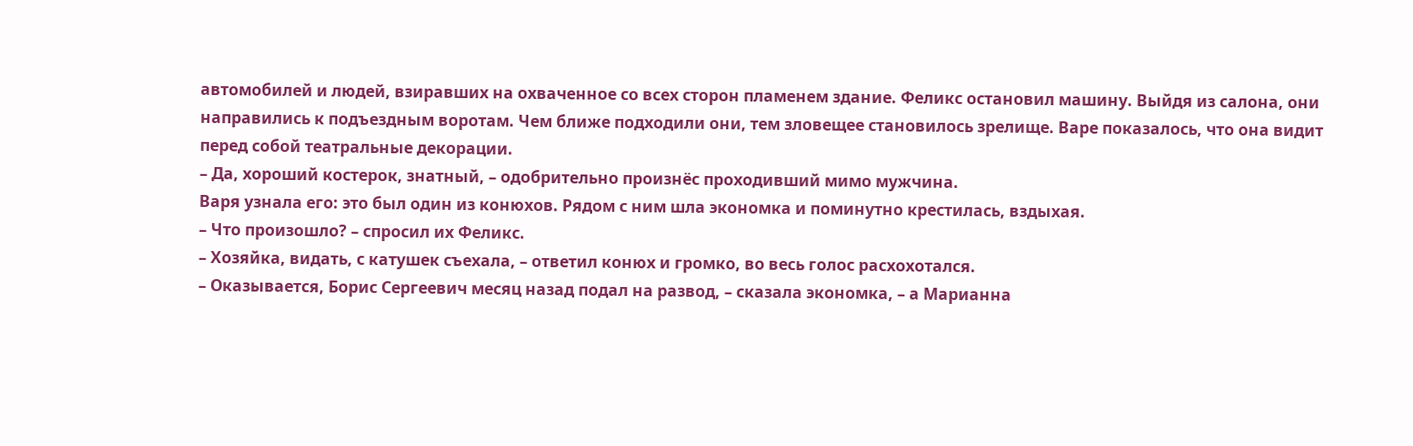автомобилей и людей, взиравших на охваченное со всех сторон пламенем здание. Феликс остановил машину. Выйдя из салона, они направились к подъездным воротам. Чем ближе подходили они, тем зловещее становилось зрелище. Варе показалось, что она видит перед собой театральные декорации.
– Да, хороший костерок, знатный, – одобрительно произнёс проходивший мимо мужчина.
Варя узнала его: это был один из конюхов. Рядом с ним шла экономка и поминутно крестилась, вздыхая.
– Что произошло? – спросил их Феликс.
– Хозяйка, видать, с катушек съехала, – ответил конюх и громко, во весь голос расхохотался.
– Оказывается, Борис Сергеевич месяц назад подал на развод, – сказала экономка, – а Марианна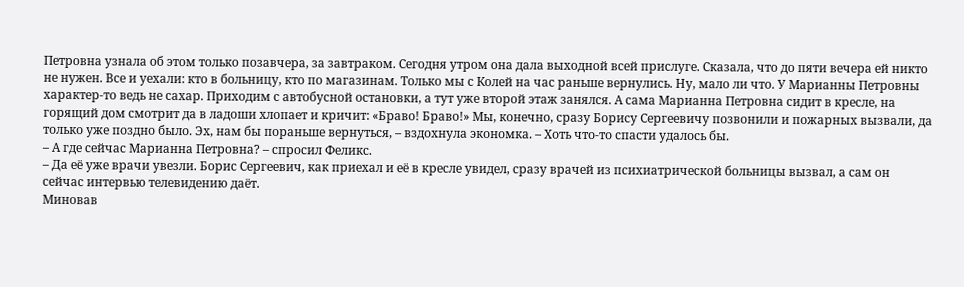Петровна узнала об этом только позавчера, за завтраком. Сегодня утром она дала выходной всей прислуге. Сказала, что до пяти вечера ей никто не нужен. Все и уехали: кто в больницу, кто по магазинам. Только мы с Колей на час раньше вернулись. Ну, мало ли что. У Марианны Петровны характер-то ведь не сахар. Приходим с автобусной остановки, а тут уже второй этаж занялся. А сама Марианна Петровна сидит в кресле, на горящий дом смотрит да в ладоши хлопает и кричит: «Браво! Браво!» Мы, конечно, сразу Борису Сергеевичу позвонили и пожарных вызвали, да только уже поздно было. Эх, нам бы пораньше вернуться, – вздохнула экономка. – Хоть что-то спасти удалось бы.
– А где сейчас Марианна Петровна? – спросил Феликс.
– Да её уже врачи увезли. Борис Сергеевич, как приехал и её в кресле увидел, сразу врачей из психиатрической больницы вызвал, а сам он сейчас интервью телевидению даёт.
Миновав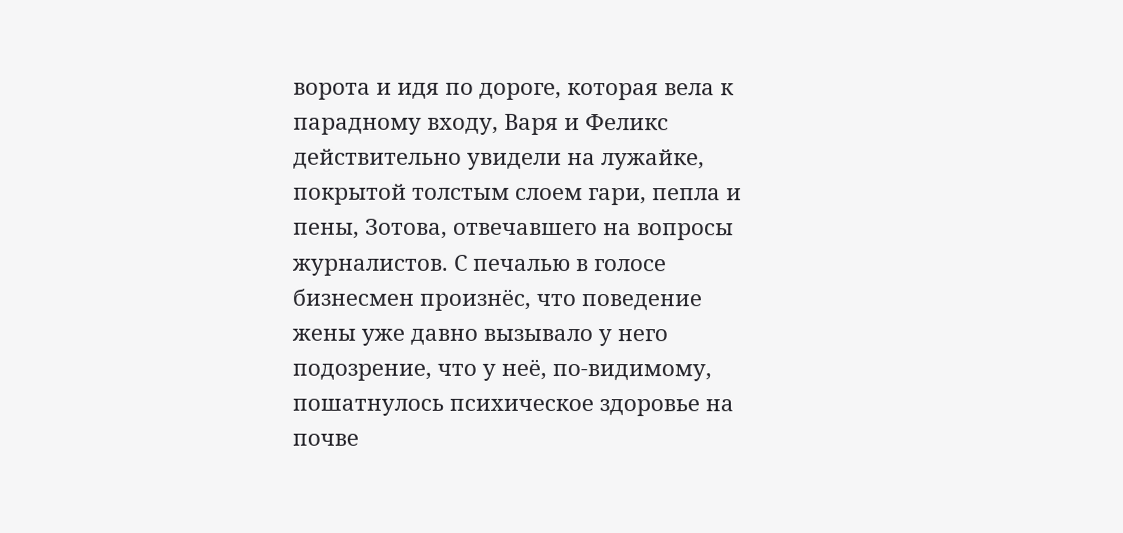ворота и идя по дороге, которая вела к парадному входу, Варя и Феликс действительно увидели на лужайке, покрытой толстым слоем гари, пепла и пены, Зотова, отвечавшего на вопросы журналистов. С печалью в голосе бизнесмен произнёс, что поведение жены уже давно вызывало у него подозрение, что у неё, по-видимому, пошатнулось психическое здоровье на почве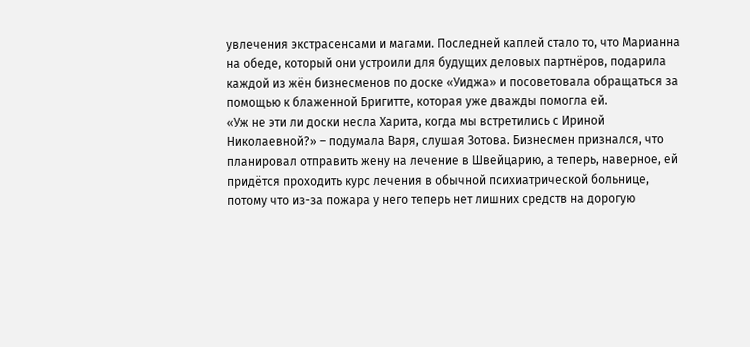увлечения экстрасенсами и магами. Последней каплей стало то, что Марианна на обеде, который они устроили для будущих деловых партнёров, подарила каждой из жён бизнесменов по доске «Уиджа» и посоветовала обращаться за помощью к блаженной Бригитте, которая уже дважды помогла ей.
«Уж не эти ли доски несла Харита, когда мы встретились с Ириной Николаевной?» – подумала Варя, слушая Зотова. Бизнесмен признался, что планировал отправить жену на лечение в Швейцарию, а теперь, наверное, ей придётся проходить курс лечения в обычной психиатрической больнице, потому что из-за пожара у него теперь нет лишних средств на дорогую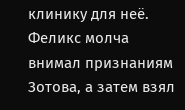клинику для неё.
Феликс молча внимал признаниям Зотова, а затем взял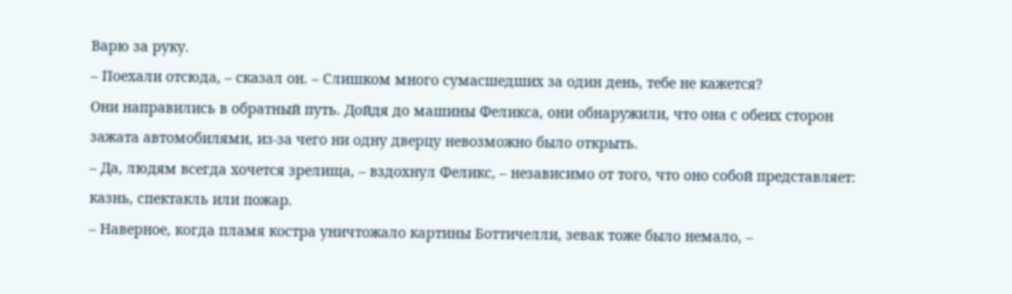Варю за руку.
– Поехали отсюда, – сказал он. – Слишком много сумасшедших за один день, тебе не кажется?
Они направились в обратный путь. Дойдя до машины Феликса, они обнаружили, что она с обеих сторон зажата автомобилями, из-за чего ни одну дверцу невозможно было открыть.
– Да, людям всегда хочется зрелища, – вздохнул Феликс, – независимо от того, что оно собой представляет: казнь, спектакль или пожар.
– Наверное, когда пламя костра уничтожало картины Боттичелли, зевак тоже было немало, –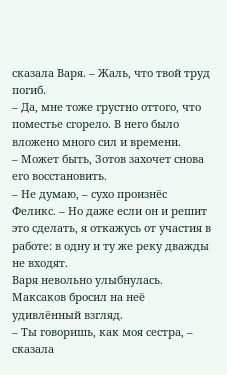сказала Варя. – Жаль, что твой труд погиб.
– Да, мне тоже грустно оттого, что поместье сгорело. В него было вложено много сил и времени.
– Может быть, Зотов захочет снова его восстановить.
– Не думаю, – сухо произнёс Феликс. – Но даже если он и решит это сделать, я откажусь от участия в работе: в одну и ту же реку дважды не входят.
Варя невольно улыбнулась. Максаков бросил на неё удивлённый взгляд.
– Ты говоришь, как моя сестра, – сказала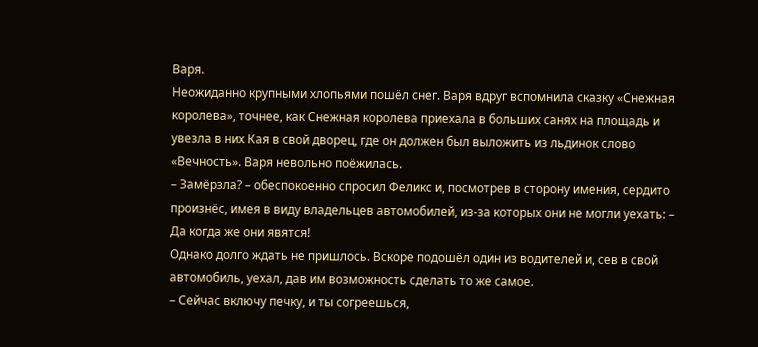Варя.
Неожиданно крупными хлопьями пошёл снег. Варя вдруг вспомнила сказку «Снежная королева», точнее, как Снежная королева приехала в больших санях на площадь и увезла в них Кая в свой дворец, где он должен был выложить из льдинок слово «Вечность». Варя невольно поёжилась.
– Замёрзла? – обеспокоенно спросил Феликс и, посмотрев в сторону имения, сердито произнёс, имея в виду владельцев автомобилей, из-за которых они не могли уехать: – Да когда же они явятся!
Однако долго ждать не пришлось. Вскоре подошёл один из водителей и, сев в свой автомобиль, уехал, дав им возможность сделать то же самое.
– Сейчас включу печку, и ты согреешься,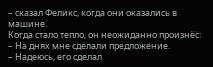– сказал Феликс, когда они оказались в машине.
Когда стало тепло, он неожиданно произнёс:
– На днях мне сделали предложение.
– Надеюсь, его сделал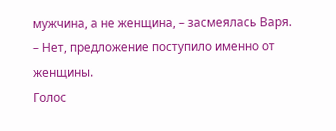мужчина, а не женщина, – засмеялась Варя.
– Нет, предложение поступило именно от женщины.
Голос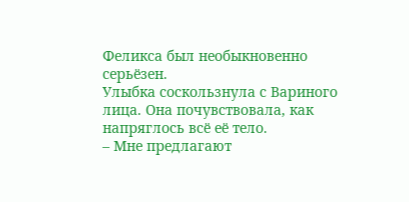Феликса был необыкновенно серьёзен.
Улыбка соскользнула с Вариного лица. Она почувствовала, как напряглось всё её тело.
– Мне предлагают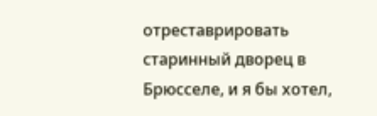отреставрировать старинный дворец в Брюсселе, и я бы хотел,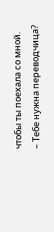чтобы ты поехала со мной.
– Тебе нужна переводчица?